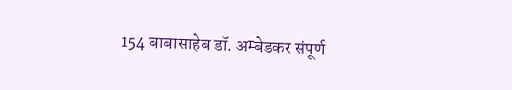154 बाबासाहेब डॉ. अम्बेडकर संपूर्ण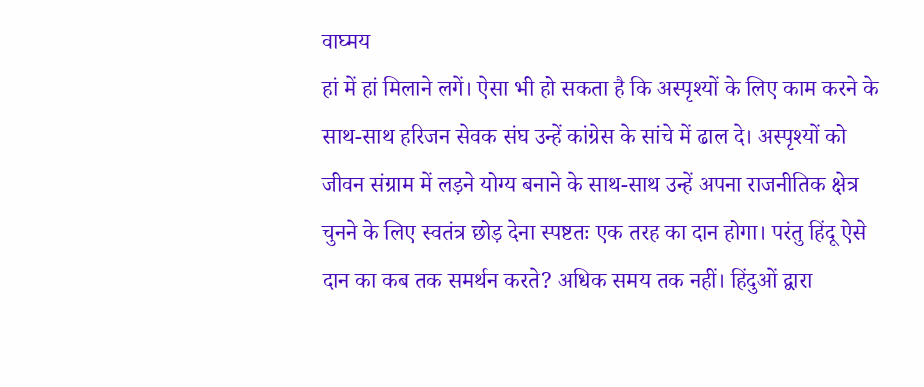वाघ्मय
हां में हां मिलाने लगें। ऐसा भी हो सकता है कि अस्पृश्यों के लिए काम करने के साथ-साथ हरिजन सेवक संघ उन्हें कांग्रेस के सांचे में ढाल दे। अस्पृश्यों को जीवन संग्राम में लड़ने योग्य बनाने के साथ-साथ उन्हें अपना राजनीतिक क्षेत्र चुनने के लिए स्वतंत्र छोड़ देना स्पष्टतः एक तरह का दान होगा। परंतु हिंदू ऐसे दान का कब तक समर्थन करते? अधिक समय तक नहीं। हिंदुओं द्वारा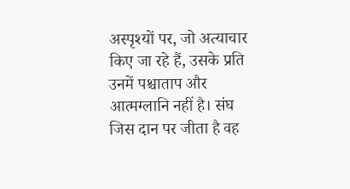अस्पृश्यों पर, जो अत्याचार किए जा रहे हैं, उसके प्रति उनमें पश्चाताप और आत्मग्लानि नहीं है। संघ जिस दान पर जीता है वह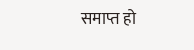समाप्त हो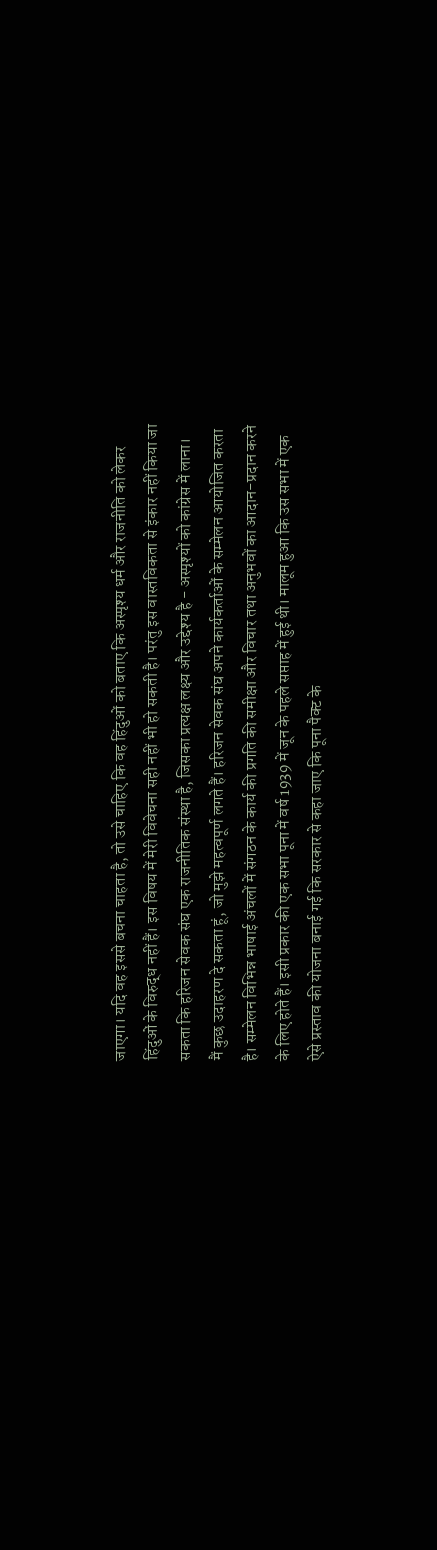जाएगा। यदि वह इससे बचना चाहता है, तो उसे चाहिए कि वह हिंदुओं को बताए कि अस्पृश्य धर्म और राजनीति को लेकर हिंदुओं के विरुद्ध नहीं हैं। इस विषय में मेरी विवेचना सही नहीं भी हो सकती है। परंतु इस वास्तविकता से इंकार नहीं किया जा सकता कि हरिजन सेवक संघ एक राजनीतिक संस्था है, जिसका प्रत्यक्ष लक्ष्य और उद्देश्य है - अस्पृश्यों को कांग्रेस में लाना।
मैं कुछ उदाहरण दे सकता हूं, जो मुझे महत्वपूर्ण लगते हैं। हरिजन सेवक संघ अपने कार्यकर्ताओं के सम्मेलन आयोजित करता है। सम्मेलन विभिन्न भाषाई अंचलों में संगठन के कार्य की प्रगति की समीक्षा और विचार तथा अनुभवों का आदान-प्रदान करने के लिए होते हैं। इसी प्रकार की एक सभा पूना में वर्ष 1939 में जून के पहले सप्ताह में हुई थी। मालूम हुआ कि उस सभा में एक ऐसे प्रस्ताव की योजना बनाई गई कि सरकार से कहा जाए कि पूना पैक्ट के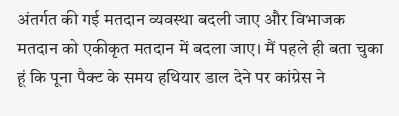अंतर्गत की गई मतदान व्यवस्था बदली जाए और विभाजक मतदान को एकीकृत मतदान में बदला जाए। मैं पहले ही बता चुका हूं कि पूना पैक्ट के समय हथियार डाल देने पर कांग्रेस ने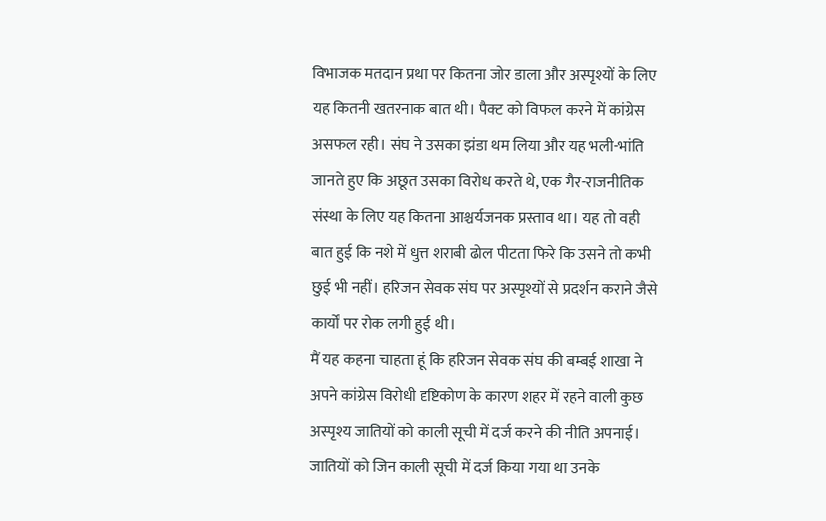विभाजक मतदान प्रथा पर कितना जोर डाला और अस्पृश्यों के लिए यह कितनी खतरनाक बात थी। पैक्ट को विफल करने में कांग्रेस असफल रही। संघ ने उसका झंडा थम लिया और यह भली-भांति जानते हुए कि अछूत उसका विरोध करते थे, एक गैर-राजनीतिक संस्था के लिए यह कितना आश्चर्यजनक प्रस्ताव था। यह तो वही बात हुई कि नशे में धुत्त शराबी ढोल पीटता फिरे कि उसने तो कभी छुई भी नहीं। हरिजन सेवक संघ पर अस्पृश्यों से प्रदर्शन कराने जैसे कार्यों पर रोक लगी हुई थी।
मैं यह कहना चाहता हूं कि हरिजन सेवक संघ की बम्बई शाखा ने अपने कांग्रेस विरोधी दृष्टिकोण के कारण शहर में रहने वाली कुछ अस्पृश्य जातियों को काली सूची में दर्ज करने की नीति अपनाई। जातियों को जिन काली सूची में दर्ज किया गया था उनके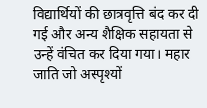विद्यार्थियों की छात्रवृत्ति बंद कर दी गई और अन्य शैक्षिक सहायता से उन्हें वंचित कर दिया गया। महार जाति जो अस्पृश्यों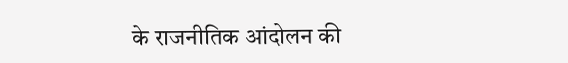के राजनीतिक आंदोलन की